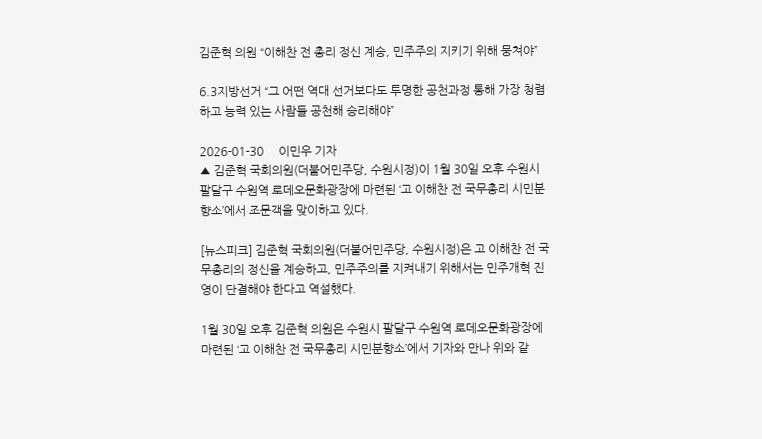김준혁 의원 “이해찬 전 총리 정신 계승, 민주주의 지키기 위해 뭉쳐야”

6.3지방선거 “그 어떤 역대 선거보다도 투명한 공천과정 통해 가장 청렴하고 능력 있는 사람들 공천해 승리해야”

2026-01-30     이민우 기자
▲ 김준혁 국회의원(더불어민주당, 수원시정)이 1월 30일 오후 수원시 팔달구 수원역 로데오문화광장에 마련된 ‘고 이해찬 전 국무총리 시민분향소’에서 조문객을 맞이하고 있다.

[뉴스피크] 김준혁 국회의원(더불어민주당, 수원시정)은 고 이해찬 전 국무총리의 정신을 계승하고, 민주주의를 지켜내기 위해서는 민주개혁 진영이 단결해야 한다고 역설했다.

1월 30일 오후 김준혁 의원은 수원시 팔달구 수원역 로데오문화광장에 마련된 ‘고 이해찬 전 국무총리 시민분향소’에서 기자와 만나 위와 같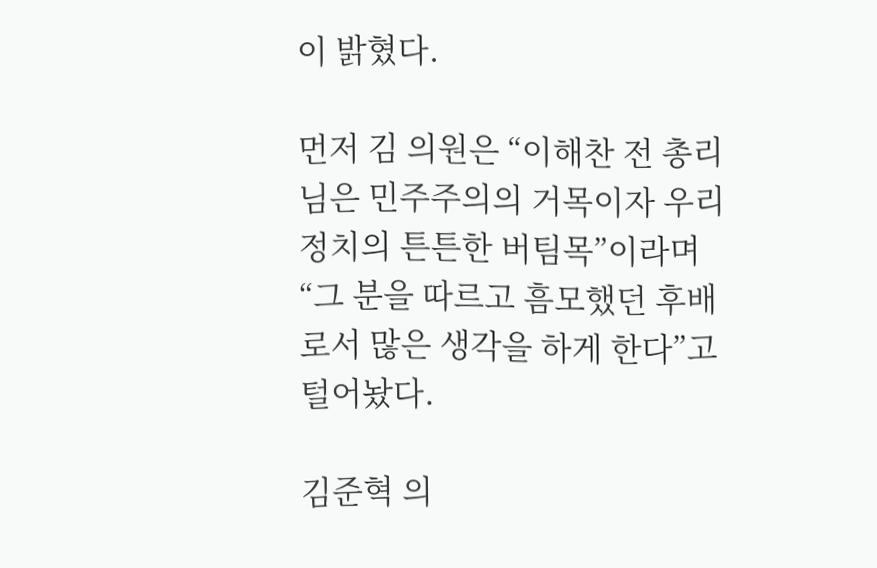이 밝혔다.

먼저 김 의원은 “이해찬 전 총리님은 민주주의의 거목이자 우리 정치의 튼튼한 버팀목”이라며 “그 분을 따르고 흠모했던 후배로서 많은 생각을 하게 한다”고 털어놨다.

김준혁 의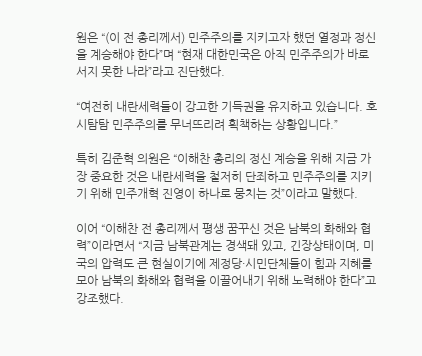원은 “(이 전 총리께서) 민주주의를 지키고자 했던 열정과 정신을 계승해야 한다”며 “현재 대한민국은 아직 민주주의가 바로 서지 못한 나라”라고 진단했다.

“여전히 내란세력들이 강고한 기득권을 유지하고 있습니다. 호시탐탐 민주주의를 무너뜨리려 획책하는 상황입니다.”

특히 김준혁 의원은 “이해찬 총리의 정신 계승을 위해 지금 가장 중요한 것은 내란세력을 철저히 단죄하고 민주주의를 지키기 위해 민주개혁 진영이 하나로 뭉치는 것”이라고 말했다.

이어 “이해찬 전 총리께서 평생 꿈꾸신 것은 남북의 화해와 협력”이라면서 “지금 남북관계는 경색돼 있고, 긴장상태이며, 미국의 압력도 큰 현실이기에 제정당·시민단체들이 힘과 지혜를 모아 남북의 화해와 협력을 이끌어내기 위해 노력해야 한다”고 강조했다.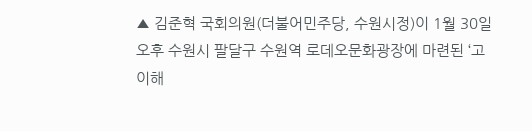▲ 김준혁 국회의원(더불어민주당, 수원시정)이 1월 30일 오후 수원시 팔달구 수원역 로데오문화광장에 마련된 ‘고 이해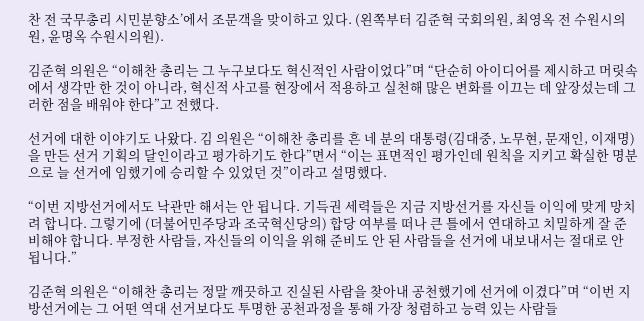찬 전 국무총리 시민분향소’에서 조문객을 맞이하고 있다. (왼쪽부터 김준혁 국회의원, 최영옥 전 수원시의원, 윤명옥 수원시의원).

김준혁 의원은 “이해찬 총리는 그 누구보다도 혁신적인 사람이었다”며 “단순히 아이디어를 제시하고 머릿속에서 생각만 한 것이 아니라, 혁신적 사고를 현장에서 적용하고 실천해 많은 변화를 이끄는 데 앞장섰는데 그러한 점을 배워야 한다”고 전했다.

선거에 대한 이야기도 나왔다. 김 의원은 “이해찬 총리를 흔 네 분의 대통령(김대중, 노무현, 문재인, 이재명)을 만든 선거 기획의 달인이라고 평가하기도 한다”면서 “이는 표면적인 평가인데 원칙을 지키고 확실한 명분으로 늘 선거에 임했기에 승리할 수 있었던 것”이라고 설명했다.

“이번 지방선거에서도 낙관만 해서는 안 됩니다. 기득권 세력들은 지금 지방선거를 자신들 이익에 맞게 망치려 합니다. 그렇기에 (더불어민주당과 조국혁신당의) 합당 여부를 떠나 큰 틀에서 연대하고 치밀하게 잘 준비해야 합니다. 부정한 사람들, 자신들의 이익을 위해 준비도 안 된 사람들을 선거에 내보내서는 절대로 안 됩니다.”

김준혁 의원은 “이해찬 총리는 정말 깨끗하고 진실된 사람을 찾아내 공천했기에 선거에 이겼다”며 “이번 지방선거에는 그 어떤 역대 선거보다도 투명한 공천과정을 통해 가장 청렴하고 능력 있는 사람들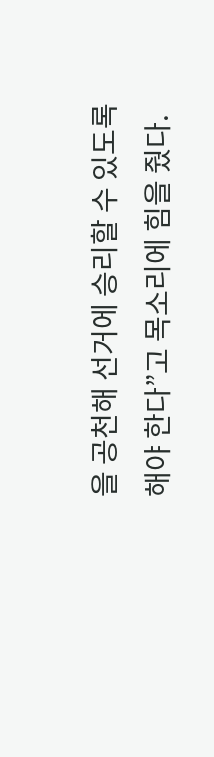을 공천해 선거에 승리할 수 있도록 해야 한다”고 목소리에 힘을 줬다.